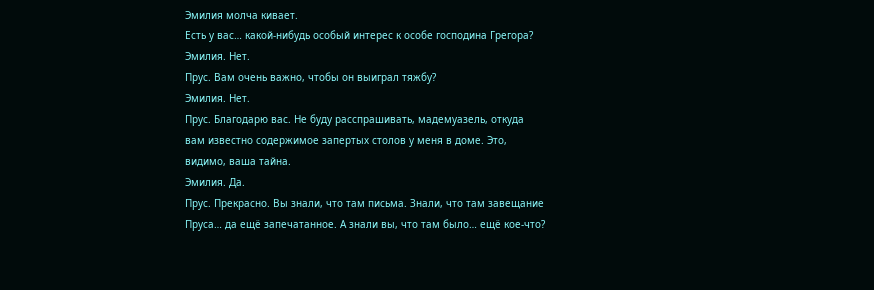Эмилия молча кивает.
Есть у вас… какой-нибудь особый интерес к особе господина Грегора?
Эмилия. Нет.
Прус. Вам очень важно, чтобы он выиграл тяжбу?
Эмилия. Нет.
Прус. Благодарю вас. Не буду расспрашивать, мадемуазель, откуда вам известно содержимое запертых столов у меня в доме. Это, видимо, ваша тайна.
Эмилия. Да.
Прус. Прекрасно. Вы знали, что там письма. Знали, что там завещание Пруса… да ещё запечатанное. А знали вы, что там было… ещё кое-что?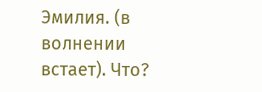Эмилия. (в волнении встает). Что?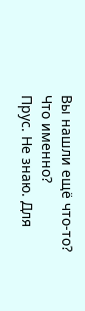Вы нашли ещё что-то? Что именно?
Прус. Не знаю. Для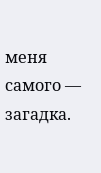меня самого — загадка.